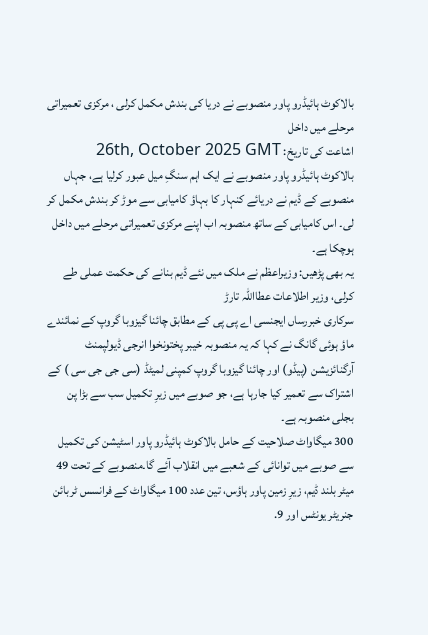بالاکوٹ ہائیڈرو پاور منصوبے نے دریا کی بندش مکمل کرلی ، مرکزی تعمیراتی مرحلے میں داخل
اشاعت کی تاریخ: 26th, October 2025 GMT
بالاکوٹ ہائیڈرو پاور منصوبے نے ایک اہم سنگِ میل عبور کرلیا ہے، جہاں منصوبے کے ڈیم نے دریائے کنہار کا بہاؤ کامیابی سے موڑ کر بندش مکمل کر لی۔ اس کامیابی کے ساتھ منصوبہ اب اپنے مرکزی تعمیراتی مرحلے میں داخل ہوچکا ہے۔
یہ بھی پڑھیں: وزیراعظم نے ملک میں نئے ڈیم بنانے کی حکمت عملی طے کرلی، وزیر اطلاعات عطااللہ تارڑ
سرکاری خبررساں ایجنسی اے پی پی کے مطابق چائنا گیزوبا گروپ کے نمائندے ماؤ ہوئی گانگ نے کہا کہ یہ منصوبہ خیبر پختونخوا انرجی ڈیولپمنٹ آرگنائزیشن (پیڈو) اور چائنا گیزوبا گروپ کمپنی لمیٹڈ (سی جی جی سی ) کے اشتراک سے تعمیر کیا جارہا ہے، جو صوبے میں زیرِ تکمیل سب سے بڑا پن بجلی منصوبہ ہے۔
300 میگاواٹ صلاحیت کے حامل بالاکوٹ ہائیڈرو پاور اسٹیشن کی تکمیل سے صوبے میں توانائی کے شعبے میں انقلاب آئے گا۔منصوبے کے تحت 49 میٹر بلند ڈیم، زیرِ زمین پاور ہاؤس، تین عدد 100 میگاواٹ کے فرانسس ٹربائن جنریٹر یونٹس اور 9.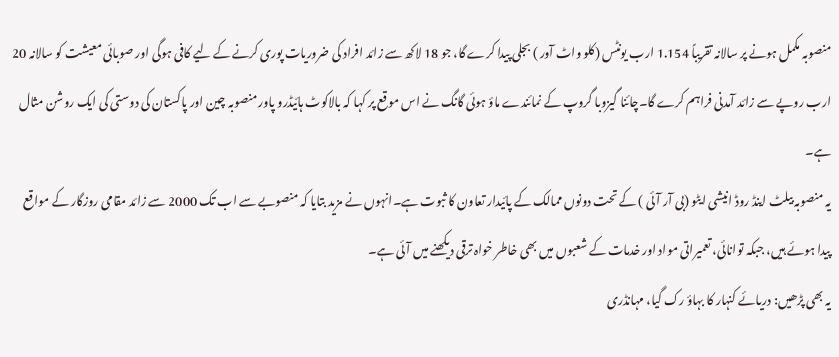منصوبہ مکمل ہونے پر سالانہ تقریباً 1.154 ارب یونٹس (کلو واٹ آور ) بجلی پیدا کرے گا، جو 18 لاکھ سے زائد افراد کی ضروریات پوری کرنے کے لیے کافی ہوگی اور صوبائی معیشت کو سالانہ 20 ارب روپے سے زائد آمدنی فراہم کرے گا۔چائنا گیزوبا گروپ کے نمائندے ماؤ ہوئی گانگ نے اس موقع پر کہا کہ بالاکوٹ ہائیڈرو پاور منصوبہ چین اور پاکستان کی دوستی کی ایک روشن مثال ہے۔
یہ منصوبہ بیلٹ اینڈ روڈ انیشی ایٹو (بی آر آئی ) کے تحت دونوں ممالک کے پائیدار تعاون کا ثبوت ہے۔انہوں نے مزید بتایا کہ منصوبے سے اب تک 2000 سے زائد مقامی روزگار کے مواقع پیدا ہوئے ہیں، جبکہ توانائی، تعمیراتی مواد اور خدمات کے شعبوں میں بھی خاطر خواہ ترقی دیکھنے میں آئی ہے۔
یہ بھی پڑھیں: دریائے کنہار کا بہاؤ رک گیا، مہانڈری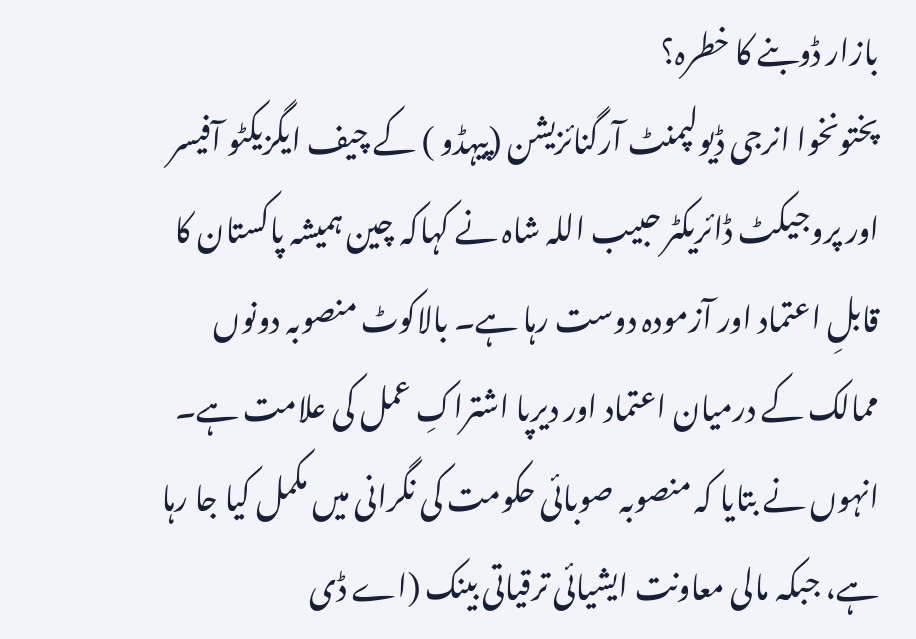بازار ڈوبنے کا خطرہ؟
پختونخوا انرجی ڈیولپمنٹ آرگنائزیشن (پیہڈو ) کے چیف ایگزیکٹو آفیسر اور پروجیکٹ ڈائریکٹر حبیب اللہ شاہ نے کہاکہ چین ہمیشہ پاکستان کا قابلِ اعتماد اور آزمودہ دوست رہا ہے۔ بالاکوٹ منصوبہ دونوں ممالک کے درمیان اعتماد اور دیرپا اشتراکِ عمل کی علامت ہے۔
انہوں نے بتایا کہ منصوبہ صوبائی حکومت کی نگرانی میں مکمل کیا جا رہا ہے، جبکہ مالی معاونت ایشیائی ترقیاتی بینک (اے ڈی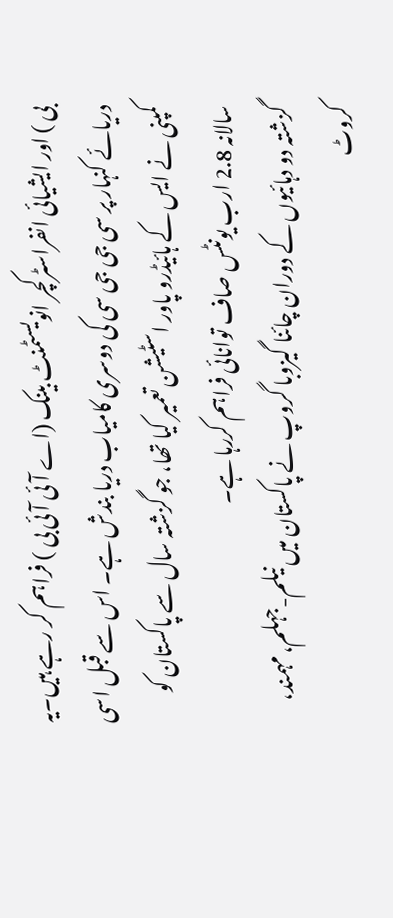بی ) اور ایشیائی انفراسٹرکچر انویسٹمنٹ بینک (اے آئی آئی بی ) فراہم کر رہے ہیں۔یہ دریائے کنہار پر سی جی جی سی کی دوسری کامیاب دریا بندش ہے۔ اس سے قبل اسی کمپنی نے ایس کے ہائیڈرو پاور اسٹیشن تعمیر کیا تھا، جو گزشتہ سال سے پاکستان کو سالانہ 2.8 ارب یونٹس صاف توانائی فراہم کررہا ہے۔
گزشتہ دو دہائیوں کے دوران چائنا گیزوبا گروپ نے پاکستان میں نیلم-جہلم، مہمند، کروٹ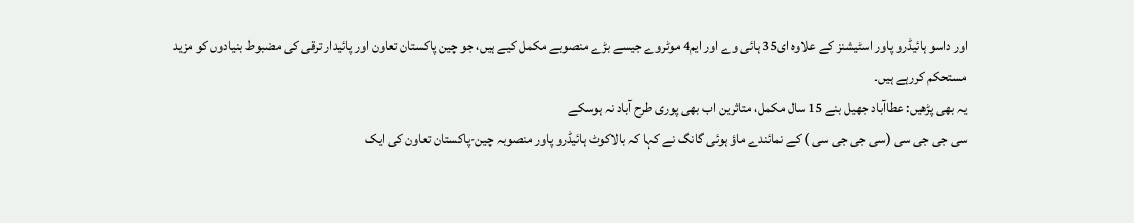اور داسو ہائیڈرو پاور اسٹیشنز کے علاوہ ای35 ہائی وے اور ایم4 موٹروے جیسے بڑے منصوبے مکمل کیے ہیں، جو چین پاکستان تعاون اور پائیدار ترقی کی مضبوط بنیادوں کو مزید مستحکم کررہے ہیں۔
یہ بھی پڑھیں: عطاآباد جھیل بنے 15 سال مکمل، متاثرین اب بھی پوری طرح آباد نہ ہوسکے
سی جی جی سی (سی جی جی سی ) کے نمائندے ماؤ ہوئی گانگ نے کہا کہ بالاکوٹ ہائیڈرو پاور منصوبہ چین-پاکستان تعاون کی ایک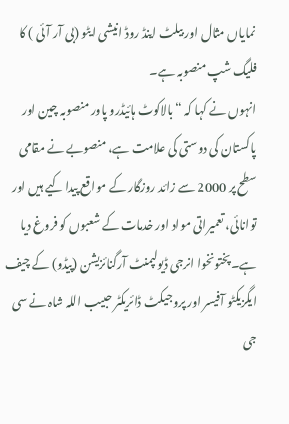نمایاں مثال اور بیلٹ اینڈ روڈ انیشی ایٹو (بی آر آئی ) کا فلیگ شپ منصوبہ ہے۔
انہوں نے کہا کہ “بالاکوٹ ہائیڈرو پاور منصوبہ چین اور پاکستان کی دوستی کی علامت ہے، منصوبے نے مقامی سطح پر 2000 سے زائد روزگار کے مواقع پیدا کیے ہیں اور توانائی، تعمیراتی مواد اور خدمات کے شعبوں کو فروغ دیا ہے۔پختونخوا انرجی ڈیولپمنٹ آرگنائزیشن (پیڈو) کے چیف ایگزیکٹو آفیسر اور پروجیکٹ ڈائریکٹر حبیب اللہ شاہ نے سی جی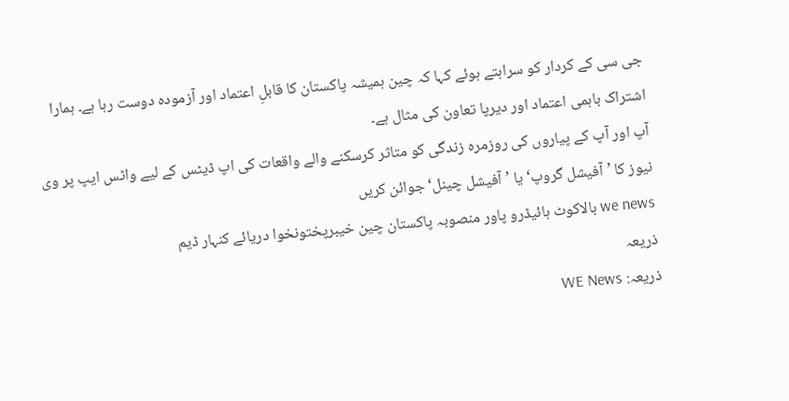جی سی کے کردار کو سراہتے ہوئے کہا کہ چین ہمیشہ پاکستان کا قابلِ اعتماد اور آزمودہ دوست رہا ہے۔ ہمارا اشتراک باہمی اعتماد اور دیرپا تعاون کی مثال ہے۔
آپ اور آپ کے پیاروں کی روزمرہ زندگی کو متاثر کرسکنے والے واقعات کی اپ ڈیٹس کے لیے واٹس ایپ پر وی نیوز کا ’آفیشل گروپ‘ یا ’آفیشل چینل‘ جوائن کریں
we news بالاکوٹ ہائیڈرو پاور منصوبہ پاکستان چین خیبرپختونخوا دریائے کنہار ڈیم
ذریعہ
ذریعہ: WE News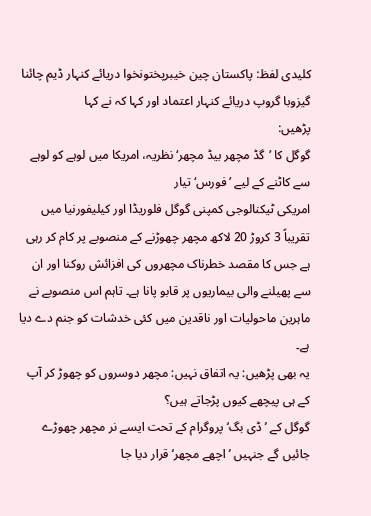کلیدی لفظ: پاکستان چین خیبرپختونخوا دریائے کنہار ڈیم چائنا گیزوبا گروپ دریائے کنہار اعتماد اور کہا کہ نے کہا
پڑھیں:
گوگل کا ’گڈ مچھر بیڈ مچھر‘ نظریہ، امریکا میں لوہے کو لوہے سے کاٹنے کے لیے ’فورس‘ تیار
امریکی ٹیکنالوجی کمپنی گوگل فلوریڈا اور کیلیفورنیا میں تقریباً 3 کروڑ 20 لاکھ مچھر چھوڑنے کے منصوبے پر کام کر رہی ہے جس کا مقصد خطرناک مچھروں کی افزائش روکنا اور ان سے پھیلنے والی بیماریوں پر قابو پانا ہے۔ تاہم اس منصوبے نے ماہرین ماحولیات اور ناقدین میں کئی خدشات کو جنم دے دیا ہے۔
یہ بھی پڑھیں: یہ اتفاق نہیں: مچھر دوسروں کو چھوڑ کر آپ کے ہی پیچھے کیوں پڑجاتے ہیں؟
گوگل کے ’ڈی بگ‘ پروگرام کے تحت ایسے نر مچھر چھوڑے جائیں گے جنہیں ’اچھے مچھر‘ قرار دیا جا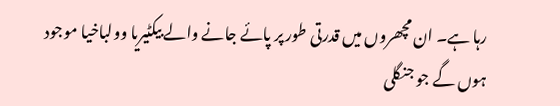رہا ہے۔ ان مچھروں میں قدرتی طور پر پائے جانے والے بیکٹیریا وولباخیا موجود ہوں گے جو جنگلی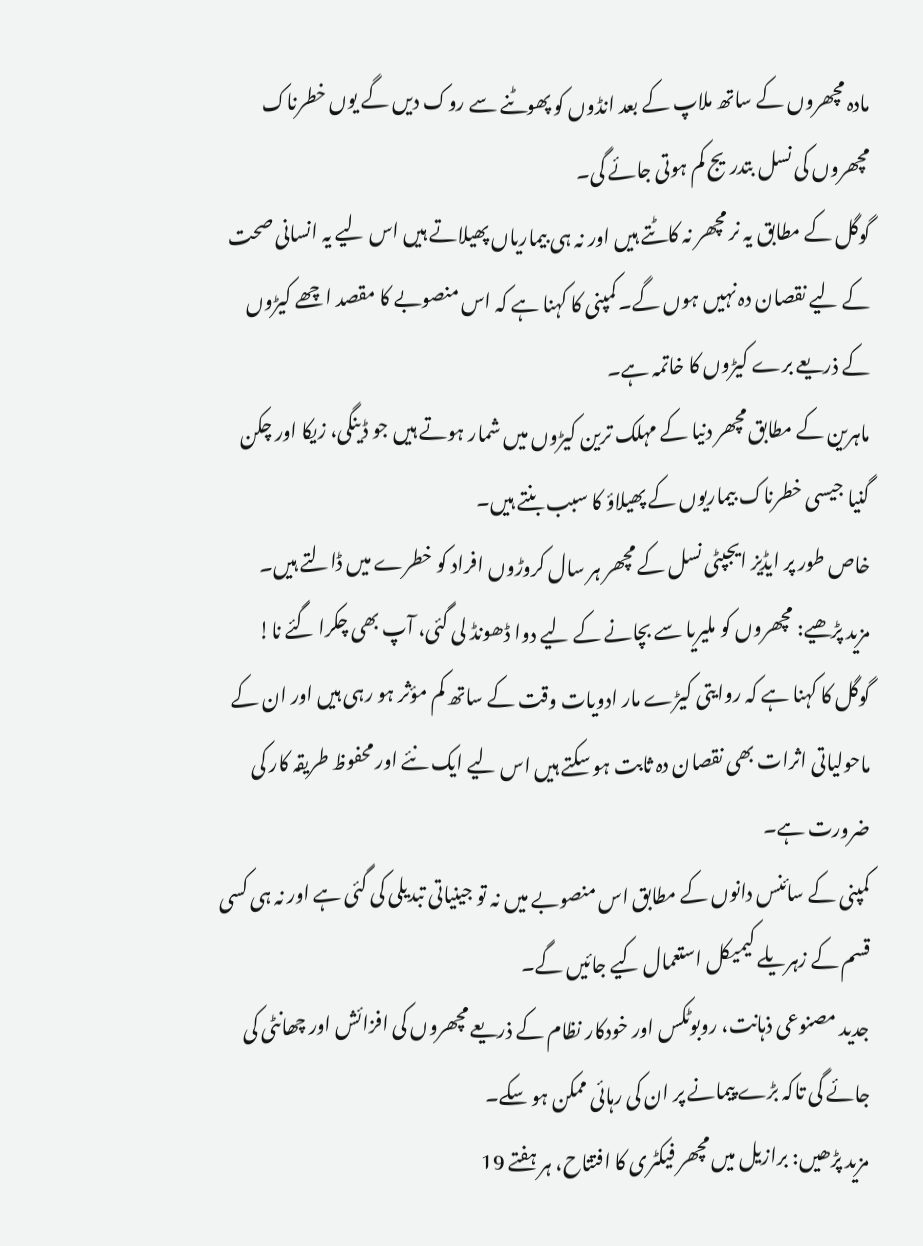مادہ مچھروں کے ساتھ ملاپ کے بعد انڈوں کو پھوٹنے سے روک دیں گے یوں خطرناک مچھروں کی نسل بتدریج کم ہوتی جائے گی۔
گوگل کے مطابق یہ نر مچھر نہ کاٹتے ہیں اور نہ ہی بیماریاں پھیلاتے ہیں اس لیے یہ انسانی صحت کے لیے نقصان دہ نہیں ہوں گے۔ کمپنی کا کہنا ہے کہ اس منصوبے کا مقصد اچھے کیڑوں کے ذریعے برے کیڑوں کا خاتمہ ہے۔
ماہرین کے مطابق مچھر دنیا کے مہلک ترین کیڑوں میں شمار ہوتے ہیں جو ڈینگی، زیکا اور چکن گنیا جیسی خطرناک بیماریوں کے پھیلاؤ کا سبب بنتے ہیں۔
خاص طور پر ایڈیز ایجپٹی نسل کے مچھر ہر سال کروڑوں افراد کو خطرے میں ڈالتے ہیں۔
مزید پڑھیے: مچھروں کو ملیریا سے بچانے کے لیے دوا ڈھونڈ لی گئی، آپ بھی چکرا گئے نا!
گوگل کا کہنا ہے کہ روایتی کیڑے مار ادویات وقت کے ساتھ کم مؤثر ہو رہی ہیں اور ان کے ماحولیاتی اثرات بھی نقصان دہ ثابت ہو سکتے ہیں اس لیے ایک نئے اور محفوظ طریقہ کار کی ضرورت ہے۔
کمپنی کے سائنس دانوں کے مطابق اس منصوبے میں نہ تو جینیاتی تبدیلی کی گئی ہے اور نہ ہی کسی قسم کے زہریلے کیمیکل استعمال کیے جائیں گے۔
جدید مصنوعی ذہانت، روبوٹکس اور خودکار نظام کے ذریعے مچھروں کی افزائش اور چھانٹی کی جائے گی تاکہ بڑے پیمانے پر ان کی رہائی ممکن ہو سکے۔
مزید پڑھیں: برازیل میں مچھر فیکٹری کا افتتاح، ہر ہفتے 19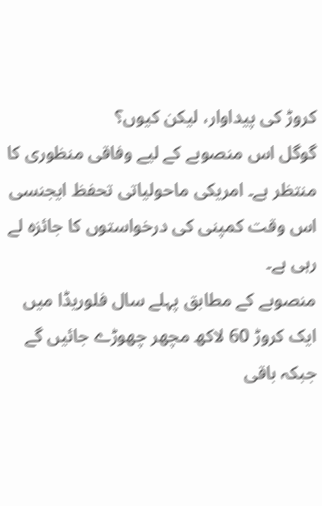کروڑ کی پیداوار، لیکن کیوں؟
گوگل اس منصوبے کے لیے وفاقی منظوری کا منتظر ہے۔ امریکی ماحولیاتی تحفظ ایجنسی اس وقت کمپنی کی درخواستوں کا جائزہ لے رہی ہے۔
منصوبے کے مطابق پہلے سال فلوریڈا میں ایک کروڑ 60 لاکھ مچھر چھوڑے جائیں گے جبکہ باقی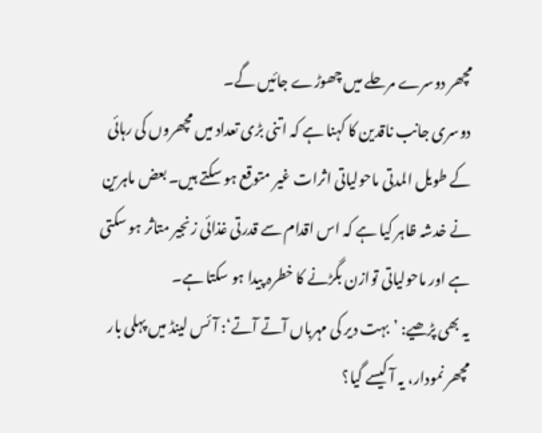مچھر دوسرے مرحلے میں چھوڑے جائیں گے۔
دوسری جانب ناقدین کا کہنا ہے کہ اتنی بڑی تعداد میں مچھروں کی رہائی کے طویل المدتی ماحولیاتی اثرات غیر متوقع ہو سکتے ہیں۔ بعض ماہرین نے خدشہ ظاہر کیا ہے کہ اس اقدام سے قدرتی غذائی زنجیر متاثر ہو سکتی ہے اور ماحولیاتی توازن بگڑنے کا خطرہ پیدا ہو سکتا ہے۔
یہ بھی پڑھیے: ’بہت دیر کی مہرباں آتے آتے‘: آئس لینڈ میں پہلی بار مچھر نمودار، یہ آ کیسے گیا؟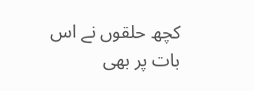کچھ حلقوں نے اس بات پر بھی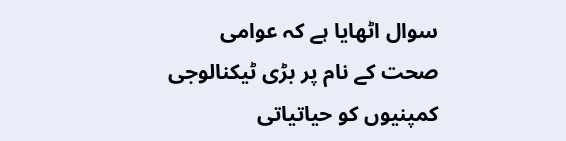سوال اٹھایا ہے کہ عوامی صحت کے نام پر بڑی ٹیکنالوجی کمپنیوں کو حیاتیاتی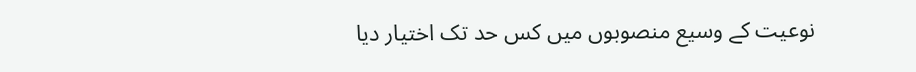نوعیت کے وسیع منصوبوں میں کس حد تک اختیار دیا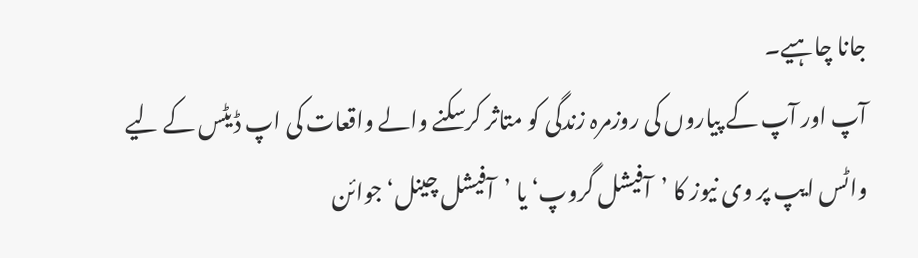جانا چاہیے۔
آپ اور آپ کے پیاروں کی روزمرہ زندگی کو متاثر کرسکنے والے واقعات کی اپ ڈیٹس کے لیے واٹس ایپ پر وی نیوز کا ’آفیشل گروپ‘ یا ’آفیشل چینل‘ جوائن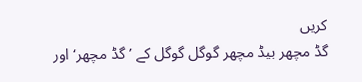کریں
گڈ مچھر بیڈ مچھر گوگل گوگل کے ’گڈ مچھر‘ اور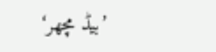’بیڈ مچھر‘